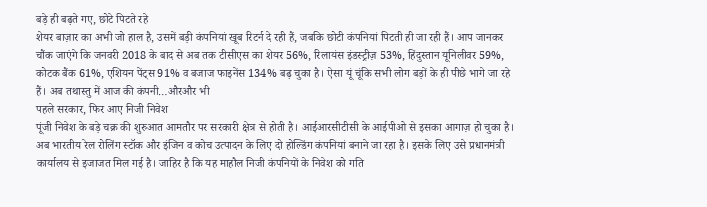बड़े ही बढ़ते गए, छोटे पिटते रहे
शेयर बाज़ार का अभी जो हाल है, उसमें बड़ी कंपनियां खूब रिटर्न दे रही हैं, जबकि छोटी कंपनियां पिटती ही जा रही हैं। आप जानकर चौंक जाएंगे कि जनवरी 2018 के बाद से अब तक टीसीएस का शेयर 56%, रिलायंस इंडस्ट्रीज़ 53%, हिंदुस्तान यूनिलीवर 59%, कोटक बैंक 61%, एशियन पेंट्स 91% व बजाज फाइनेंस 134% बढ़ चुका है। ऐसा यूं चूंकि सभी लोग बड़ों के ही पीछे भागे जा रहे हैं। अब तथास्तु में आज की कंपनी…औरऔर भी
पहले सरकार, फिर आए निजी निवेश
पूंजी निवेश के बड़े चक्र की शुरुआत आमतौर पर सरकारी क्षेत्र से होती है। आईआरसीटीसी के आईपीओ से इसका आगाज़ हो चुका है। अब भारतीय रेल रोलिंग स्टॉक और इंजिन व कोच उत्पादन के लिए दो होल्डिंग कंपनियां बनाने जा रहा है। इसके लिए उसे प्रधानमंत्री कार्यालय से इजाजत मिल गई है। जाहिर है कि यह माहौल निजी कंपनियों के निवेश को गति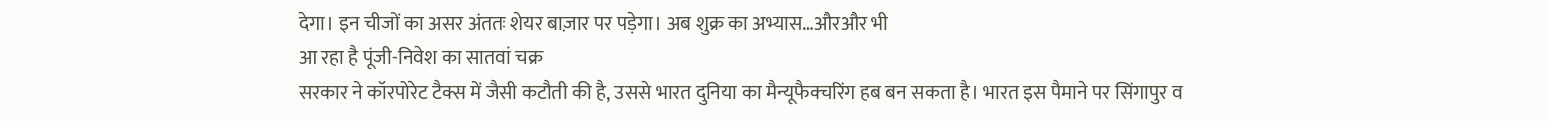देगा। इन चीजों का असर अंततः शेयर बाज़ार पर पड़ेगा। अब शुक्र का अभ्यास…औरऔर भी
आ रहा है पूंजी-निवेश का सातवां चक्र
सरकार ने कॉरपोरेट टैक्स में जैसी कटौती की है, उससे भारत दुनिया का मैन्यूफैक्चरिंग हब बन सकता है। भारत इस पैमाने पर सिंगापुर व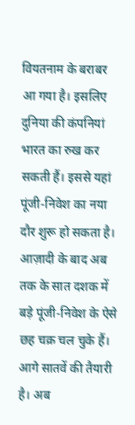वियतनाम के बराबर आ गया है। इसलिए दुनिया की कंपनियां भारत का रुख कर सकती हैं। इससे यहां पूंजी-निवेश का नया दौर शुरू हो सकता है। आज़ादी के बाद अब तक के सात दशक में बड़े पूंजी-निवेश के ऐसे छह चक्र चल चुके हैं। आगे सातवें की तैयारी है। अब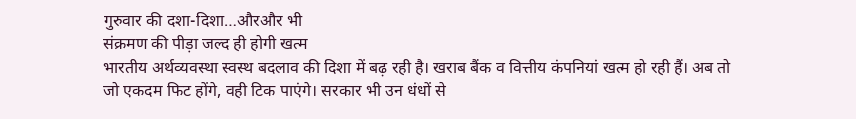गुरुवार की दशा-दिशा…औरऔर भी
संक्रमण की पीड़ा जल्द ही होगी खत्म
भारतीय अर्थव्यवस्था स्वस्थ बदलाव की दिशा में बढ़ रही है। खराब बैंक व वित्तीय कंपनियां खत्म हो रही हैं। अब तो जो एकदम फिट होंगे, वही टिक पाएंगे। सरकार भी उन धंधों से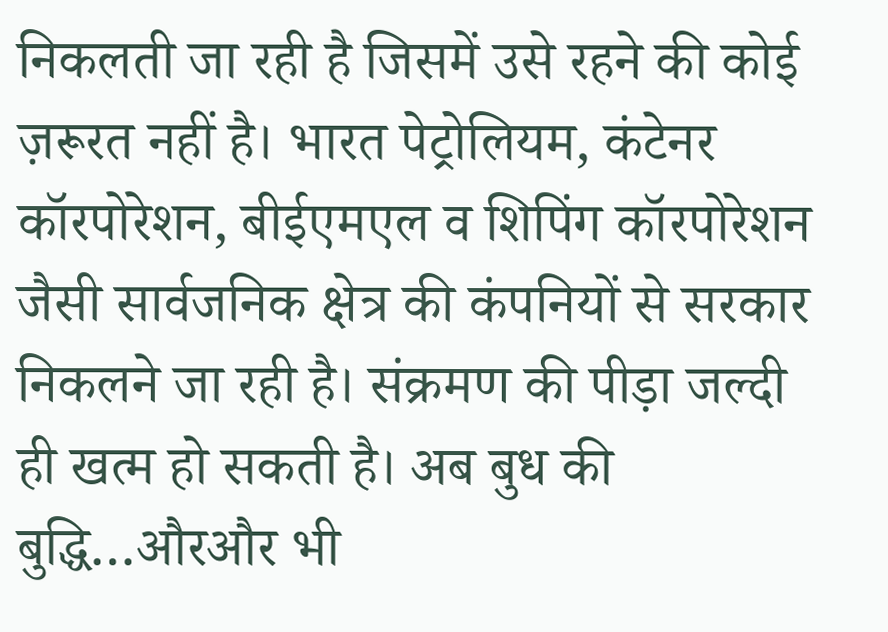निकलती जा रही है जिसमें उसे रहने की कोई ज़रूरत नहीं है। भारत पेट्रोलियम, कंटेनर कॉरपोरेशन, बीईएमएल व शिपिंग कॉरपोरेशन जैसी सार्वजनिक क्षेत्र की कंपनियों से सरकार निकलने जा रही है। संक्रमण की पीड़ा जल्दी ही खत्म हो सकती है। अब बुध की बुद्धि…औरऔर भी